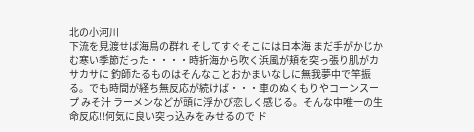北の小河川
下流を見渡せば海鳥の群れ そしてすぐそこには日本海 まだ手がかじかむ寒い季節だった・・・・時折海から吹く浜風が頬を突っ張り肌がカサカサに 釣師たるものはそんなことおかまいなしに無我夢中で竿振る。でも時間が経ち無反応が続けば・・・車のぬくもりやコーンスープ みそ汁 ラーメンなどが頭に浮かび恋しく感じる。そんな中唯一の生命反応!!何気に良い突っ込みをみせるので ド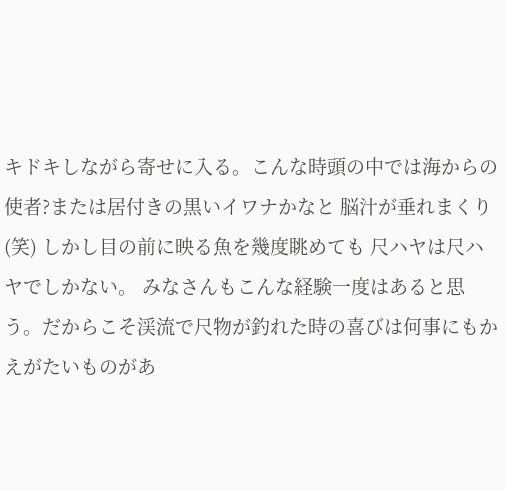キドキしながら寄せに入る。こんな時頭の中では海からの使者?または居付きの黒いイワナかなと 脳汁が垂れまくり(笑) しかし目の前に映る魚を幾度眺めても 尺ハヤは尺ハヤでしかない。 みなさんもこんな経験一度はあると思う。だからこそ渓流で尺物が釣れた時の喜びは何事にもかえがたいものがあ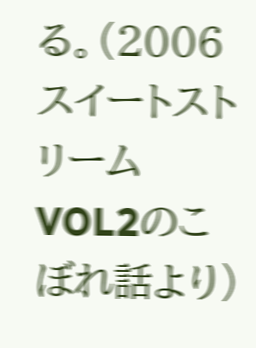る。(2006スイートストリームVOL2のこぼれ話より)